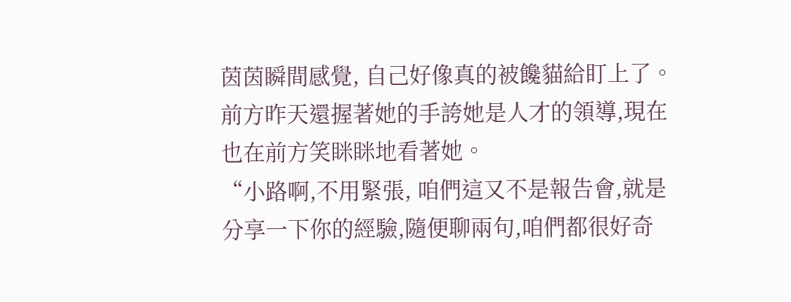茵茵瞬間感覺, 自己好像真的被饞貓給盯上了。
前方昨天還握著她的手誇她是人才的領導,現在也在前方笑眯眯地看著她。
“小路啊,不用緊張, 咱們這又不是報告會,就是分享一下你的經驗,隨便聊兩句,咱們都很好奇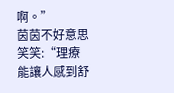啊。”
茵茵不好意思笑笑:“理療能讓人感到舒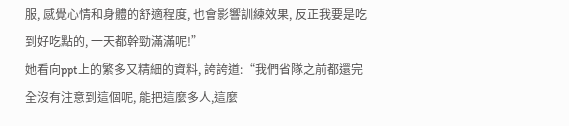服, 感覺心情和身體的舒適程度, 也會影響訓練效果, 反正我要是吃到好吃點的, 一天都幹勁滿滿呢!”
她看向ppt上的繁多又精細的資料, 誇誇道:“我們省隊之前都還完全沒有注意到這個呢, 能把這麼多人,這麼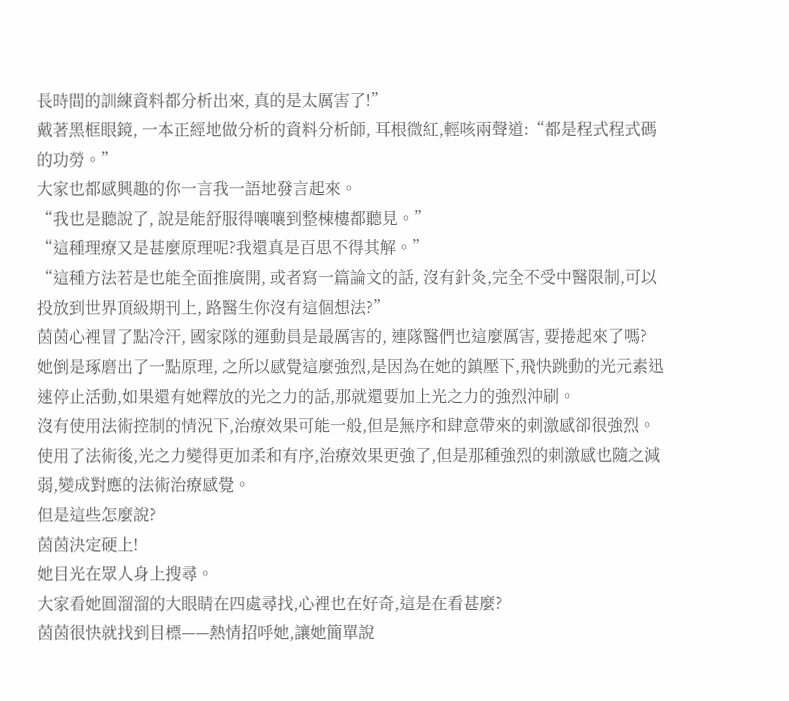長時間的訓練資料都分析出來, 真的是太厲害了!”
戴著黑框眼鏡, 一本正經地做分析的資料分析師, 耳根微紅,輕咳兩聲道:“都是程式程式碼的功勞。”
大家也都感興趣的你一言我一語地發言起來。
“我也是聽說了, 說是能舒服得嚷嚷到整棟樓都聽見。”
“這種理療又是甚麼原理呢?我還真是百思不得其解。”
“這種方法若是也能全面推廣開, 或者寫一篇論文的話, 沒有針灸,完全不受中醫限制,可以投放到世界頂級期刊上, 路醫生你沒有這個想法?”
茵茵心裡冒了點冷汗, 國家隊的運動員是最厲害的, 連隊醫們也這麼厲害, 要捲起來了嗎?
她倒是琢磨出了一點原理, 之所以感覺這麼強烈,是因為在她的鎮壓下,飛快跳動的光元素迅速停止活動,如果還有她釋放的光之力的話,那就還要加上光之力的強烈沖刷。
沒有使用法術控制的情況下,治療效果可能一般,但是無序和肆意帶來的刺激感卻很強烈。
使用了法術後,光之力變得更加柔和有序,治療效果更強了,但是那種強烈的刺激感也隨之減弱,變成對應的法術治療感覺。
但是這些怎麼說?
茵茵決定硬上!
她目光在眾人身上搜尋。
大家看她圓溜溜的大眼睛在四處尋找,心裡也在好奇,這是在看甚麼?
茵茵很快就找到目標——熱情招呼她,讓她簡單說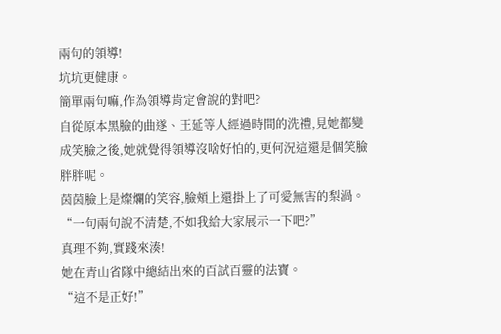兩句的領導!
坑坑更健康。
簡單兩句嘛,作為領導肯定會說的對吧?
自從原本黑臉的曲遂、王延等人經過時間的洗禮,見她都變成笑臉之後,她就覺得領導沒啥好怕的,更何況這還是個笑臉胖胖呢。
茵茵臉上是燦爛的笑容,臉頰上還掛上了可愛無害的梨渦。
“一句兩句說不清楚,不如我給大家展示一下吧?”
真理不夠,實踐來湊!
她在青山省隊中總結出來的百試百靈的法寶。
“這不是正好!”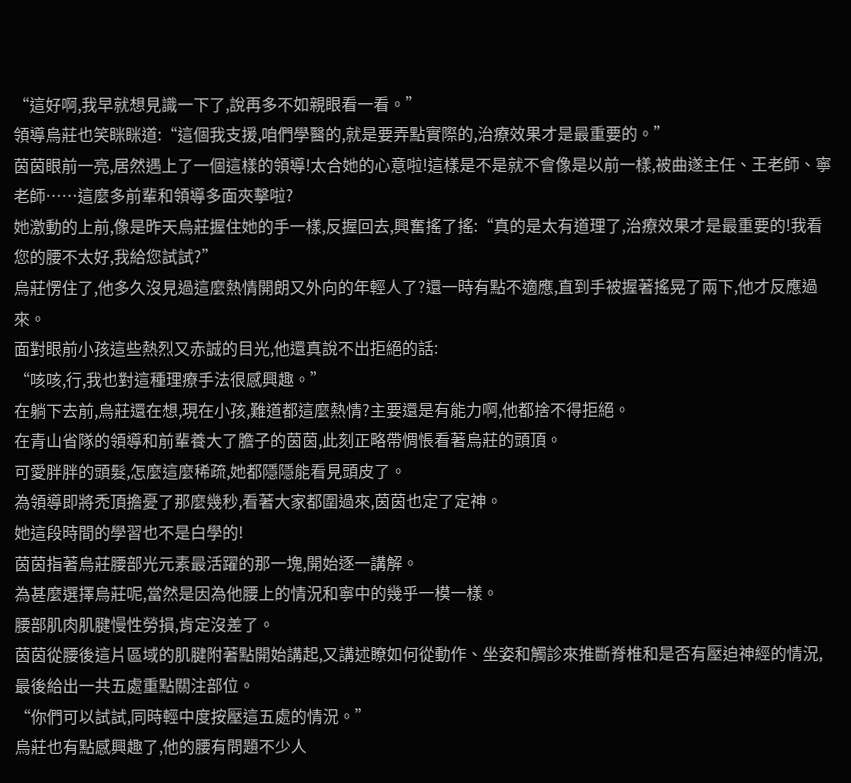“這好啊,我早就想見識一下了,說再多不如親眼看一看。”
領導烏莊也笑眯眯道:“這個我支援,咱們學醫的,就是要弄點實際的,治療效果才是最重要的。”
茵茵眼前一亮,居然遇上了一個這樣的領導!太合她的心意啦!這樣是不是就不會像是以前一樣,被曲遂主任、王老師、寧老師……這麼多前輩和領導多面夾擊啦?
她激動的上前,像是昨天烏莊握住她的手一樣,反握回去,興奮搖了搖:“真的是太有道理了,治療效果才是最重要的!我看您的腰不太好,我給您試試?”
烏莊愣住了,他多久沒見過這麼熱情開朗又外向的年輕人了?還一時有點不適應,直到手被握著搖晃了兩下,他才反應過來。
面對眼前小孩這些熱烈又赤誠的目光,他還真說不出拒絕的話:
“咳咳,行,我也對這種理療手法很感興趣。”
在躺下去前,烏莊還在想,現在小孩,難道都這麼熱情?主要還是有能力啊,他都捨不得拒絕。
在青山省隊的領導和前輩養大了膽子的茵茵,此刻正略帶惆悵看著烏莊的頭頂。
可愛胖胖的頭髮,怎麼這麼稀疏,她都隱隱能看見頭皮了。
為領導即將禿頂擔憂了那麼幾秒,看著大家都圍過來,茵茵也定了定神。
她這段時間的學習也不是白學的!
茵茵指著烏莊腰部光元素最活躍的那一塊,開始逐一講解。
為甚麼選擇烏莊呢,當然是因為他腰上的情況和寧中的幾乎一模一樣。
腰部肌肉肌腱慢性勞損,肯定沒差了。
茵茵從腰後這片區域的肌腱附著點開始講起,又講述瞭如何從動作、坐姿和觸診來推斷脊椎和是否有壓迫神經的情況,最後給出一共五處重點關注部位。
“你們可以試試,同時輕中度按壓這五處的情況。”
烏莊也有點感興趣了,他的腰有問題不少人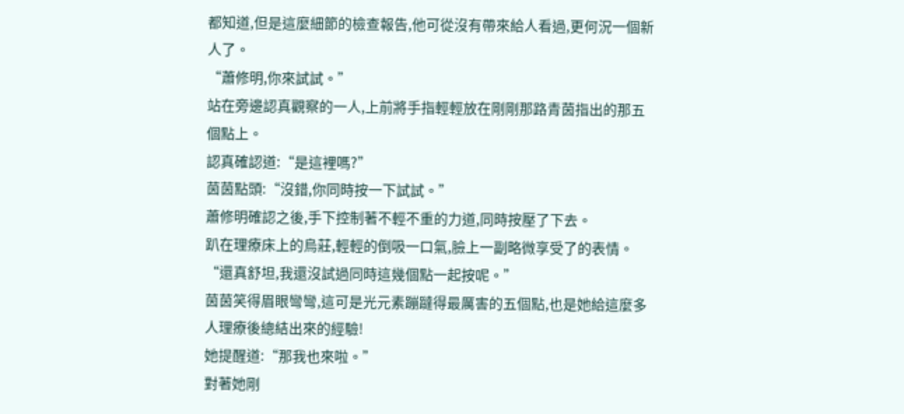都知道,但是這麼細節的檢查報告,他可從沒有帶來給人看過,更何況一個新人了。
“蕭修明,你來試試。”
站在旁邊認真觀察的一人,上前將手指輕輕放在剛剛那路青茵指出的那五個點上。
認真確認道:“是這裡嗎?”
茵茵點頭:“沒錯,你同時按一下試試。”
蕭修明確認之後,手下控制著不輕不重的力道,同時按壓了下去。
趴在理療床上的烏莊,輕輕的倒吸一口氣,臉上一副略微享受了的表情。
“還真舒坦,我還沒試過同時這幾個點一起按呢。”
茵茵笑得眉眼彎彎,這可是光元素蹦躂得最厲害的五個點,也是她給這麼多人理療後總結出來的經驗!
她提醒道:“那我也來啦。”
對著她剛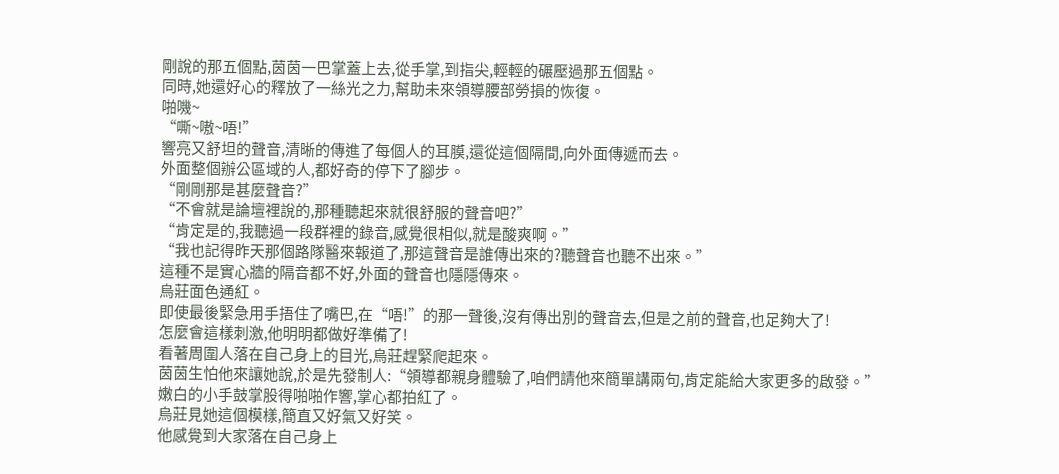剛說的那五個點,茵茵一巴掌蓋上去,從手掌,到指尖,輕輕的碾壓過那五個點。
同時,她還好心的釋放了一絲光之力,幫助未來領導腰部勞損的恢復。
啪嘰~
“嘶~嗷~唔!”
響亮又舒坦的聲音,清晰的傳進了每個人的耳膜,還從這個隔間,向外面傳遞而去。
外面整個辦公區域的人,都好奇的停下了腳步。
“剛剛那是甚麼聲音?”
“不會就是論壇裡說的,那種聽起來就很舒服的聲音吧?”
“肯定是的,我聽過一段群裡的錄音,感覺很相似,就是酸爽啊。”
“我也記得昨天那個路隊醫來報道了,那這聲音是誰傳出來的?聽聲音也聽不出來。”
這種不是實心牆的隔音都不好,外面的聲音也隱隱傳來。
烏莊面色通紅。
即使最後緊急用手捂住了嘴巴,在“唔!”的那一聲後,沒有傳出別的聲音去,但是之前的聲音,也足夠大了!
怎麼會這樣刺激,他明明都做好準備了!
看著周圍人落在自己身上的目光,烏莊趕緊爬起來。
茵茵生怕他來讓她說,於是先發制人:“領導都親身體驗了,咱們請他來簡單講兩句,肯定能給大家更多的啟發。”
嫩白的小手鼓掌股得啪啪作響,掌心都拍紅了。
烏莊見她這個模樣,簡直又好氣又好笑。
他感覺到大家落在自己身上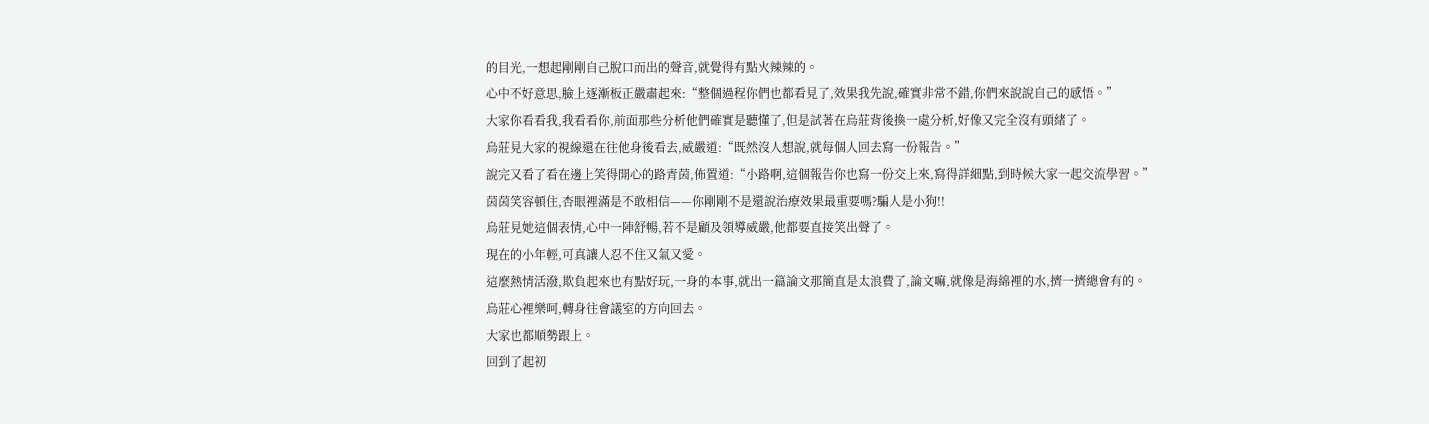的目光,一想起剛剛自己脫口而出的聲音,就覺得有點火辣辣的。
心中不好意思,臉上逐漸板正嚴肅起來:“整個過程你們也都看見了,效果我先說,確實非常不錯,你們來說說自己的感悟。”
大家你看看我,我看看你,前面那些分析他們確實是聽懂了,但是試著在烏莊背後換一處分析,好像又完全沒有頭緒了。
烏莊見大家的視線還在往他身後看去,威嚴道:“既然沒人想說,就每個人回去寫一份報告。”
說完又看了看在邊上笑得開心的路青茵,佈置道:“小路啊,這個報告你也寫一份交上來,寫得詳細點,到時候大家一起交流學習。”
茵茵笑容頓住,杏眼裡滿是不敢相信——你剛剛不是還說治療效果最重要嗎?騙人是小狗!!
烏莊見她這個表情,心中一陣舒暢,若不是顧及領導威嚴,他都要直接笑出聲了。
現在的小年輕,可真讓人忍不住又氣又愛。
這麼熱情活潑,欺負起來也有點好玩,一身的本事,就出一篇論文那簡直是太浪費了,論文嘛,就像是海綿裡的水,擠一擠總會有的。
烏莊心裡樂呵,轉身往會議室的方向回去。
大家也都順勢跟上。
回到了起初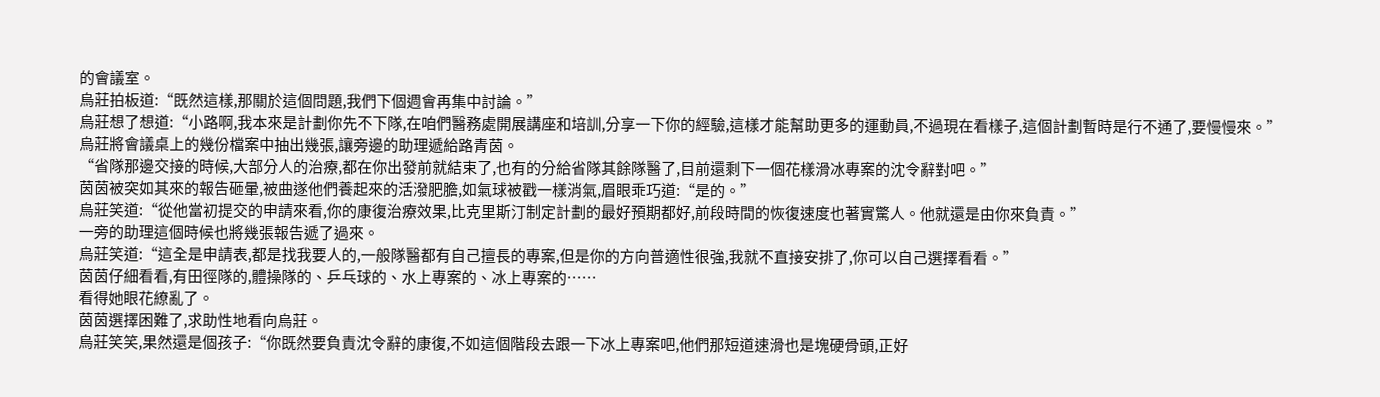的會議室。
烏莊拍板道:“既然這樣,那關於這個問題,我們下個週會再集中討論。”
烏莊想了想道:“小路啊,我本來是計劃你先不下隊,在咱們醫務處開展講座和培訓,分享一下你的經驗,這樣才能幫助更多的運動員,不過現在看樣子,這個計劃暫時是行不通了,要慢慢來。”
烏莊將會議桌上的幾份檔案中抽出幾張,讓旁邊的助理遞給路青茵。
“省隊那邊交接的時候,大部分人的治療,都在你出發前就結束了,也有的分給省隊其餘隊醫了,目前還剩下一個花樣滑冰專案的沈令辭對吧。”
茵茵被突如其來的報告砸暈,被曲遂他們養起來的活潑肥膽,如氣球被戳一樣消氣,眉眼乖巧道:“是的。”
烏莊笑道:“從他當初提交的申請來看,你的康復治療效果,比克里斯汀制定計劃的最好預期都好,前段時間的恢復速度也著實驚人。他就還是由你來負責。”
一旁的助理這個時候也將幾張報告遞了過來。
烏莊笑道:“這全是申請表,都是找我要人的,一般隊醫都有自己擅長的專案,但是你的方向普適性很強,我就不直接安排了,你可以自己選擇看看。”
茵茵仔細看看,有田徑隊的,體操隊的、乒乓球的、水上專案的、冰上專案的……
看得她眼花繚亂了。
茵茵選擇困難了,求助性地看向烏莊。
烏莊笑笑,果然還是個孩子:“你既然要負責沈令辭的康復,不如這個階段去跟一下冰上專案吧,他們那短道速滑也是塊硬骨頭,正好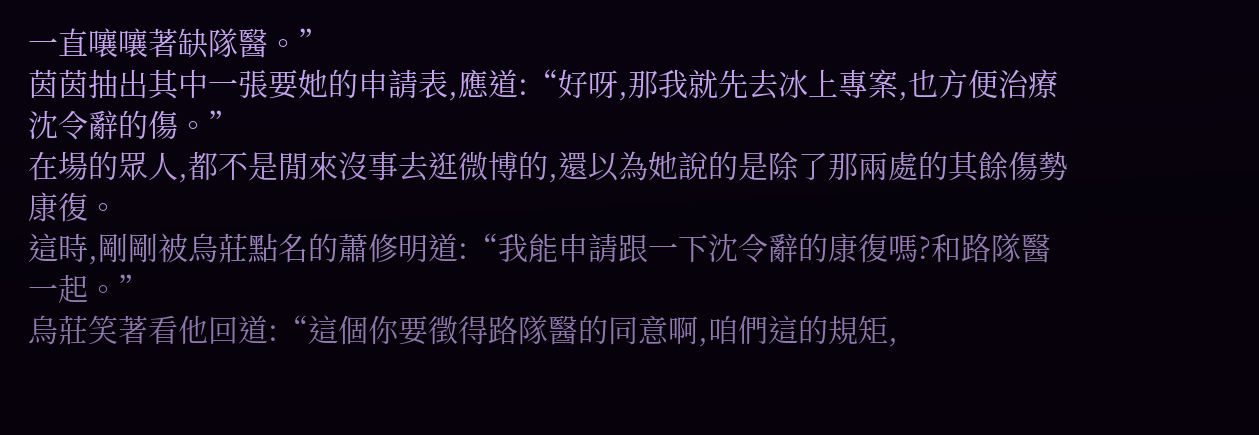一直嚷嚷著缺隊醫。”
茵茵抽出其中一張要她的申請表,應道:“好呀,那我就先去冰上專案,也方便治療沈令辭的傷。”
在場的眾人,都不是閒來沒事去逛微博的,還以為她說的是除了那兩處的其餘傷勢康復。
這時,剛剛被烏莊點名的蕭修明道:“我能申請跟一下沈令辭的康復嗎?和路隊醫一起。”
烏莊笑著看他回道:“這個你要徵得路隊醫的同意啊,咱們這的規矩,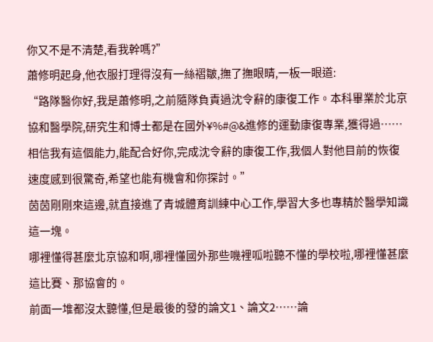你又不是不清楚,看我幹嗎?”
蕭修明起身,他衣服打理得沒有一絲褶皺,撫了撫眼睛,一板一眼道:
“路隊醫你好,我是蕭修明,之前隨隊負責過沈令辭的康復工作。本科畢業於北京協和醫學院,研究生和博士都是在國外¥%#@&進修的運動康復專業,獲得過……相信我有這個能力,能配合好你,完成沈令辭的康復工作,我個人對他目前的恢復速度感到很驚奇,希望也能有機會和你探討。”
茵茵剛剛來這邊,就直接進了青城體育訓練中心工作,學習大多也專精於醫學知識這一塊。
哪裡懂得甚麼北京協和啊,哪裡懂國外那些嘰裡呱啦聽不懂的學校啦,哪裡懂甚麼這比賽、那協會的。
前面一堆都沒太聽懂,但是最後的發的論文1、論文2……論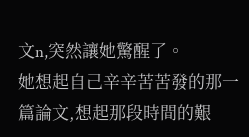文n,突然讓她驚醒了。
她想起自己辛辛苦苦發的那一篇論文,想起那段時間的艱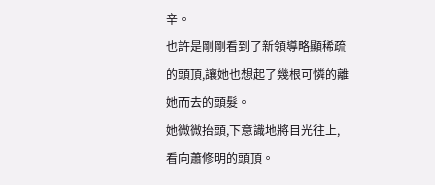辛。
也許是剛剛看到了新領導略顯稀疏的頭頂,讓她也想起了幾根可憐的離她而去的頭髮。
她微微抬頭,下意識地將目光往上,看向蕭修明的頭頂。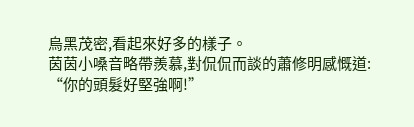烏黑茂密,看起來好多的樣子。
茵茵小嗓音略帶羨慕,對侃侃而談的蕭修明感慨道:
“你的頭髮好堅強啊!”